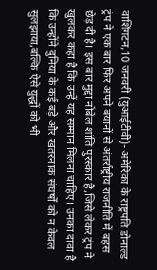वाशिंगटन,10 जनवरी (युआईटीवी)- अमेरिका के राष्ट्रपति डोनाल्ड ट्रंप ने एक बार फिर अपने बयानों से अंतर्राष्ट्रीय राजनीति में बहस छेड़ दी है। इस बार मुद्दा नोबेल शांति पुरस्कार है,जिसे लेकर ट्रंप ने खुलकर कहा है कि उन्हें यह सम्मान मिलना चाहिए। उनका दावा है कि उन्होंने दुनिया के कई बड़े और खतरनाक संघर्षों को न केवल सुलझाया,बल्कि ऐसे युद्धों को भी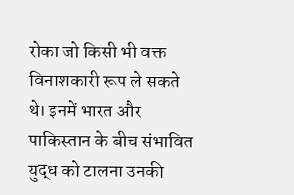रोका जो किसी भी वक्त विनाशकारी रूप ले सकते थे। इनमें भारत और पाकिस्तान के बीच संभावित युद्ध को टालना उनकी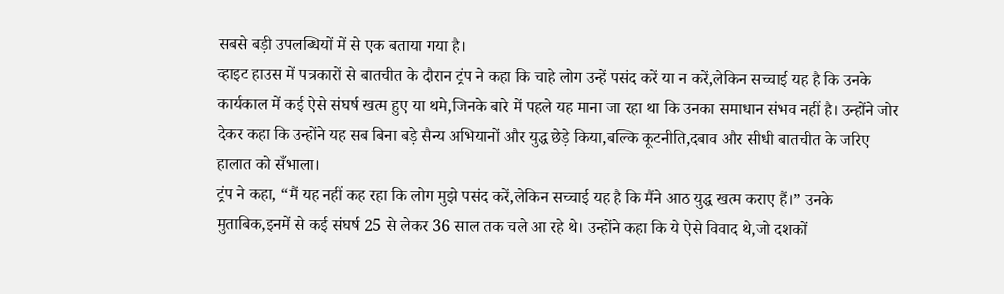सबसे बड़ी उपलब्धियों में से एक बताया गया है।
व्हाइट हाउस में पत्रकारों से बातचीत के दौरान ट्रंप ने कहा कि चाहे लोग उन्हें पसंद करें या न करें,लेकिन सच्चाई यह है कि उनके कार्यकाल में कई ऐसे संघर्ष खत्म हुए या थमे,जिनके बारे में पहले यह माना जा रहा था कि उनका समाधान संभव नहीं है। उन्होंने जोर देकर कहा कि उन्होंने यह सब बिना बड़े सैन्य अभियानों और युद्ध छेड़े किया,बल्कि कूटनीति,दबाव और सीधी बातचीत के जरिए हालात को सँभाला।
ट्रंप ने कहा, “मैं यह नहीं कह रहा कि लोग मुझे पसंद करें,लेकिन सच्चाई यह है कि मैंने आठ युद्ध खत्म कराए हैं।” उनके मुताबिक,इनमें से कई संघर्ष 25 से लेकर 36 साल तक चले आ रहे थे। उन्होंने कहा कि ये ऐसे विवाद थे,जो दशकों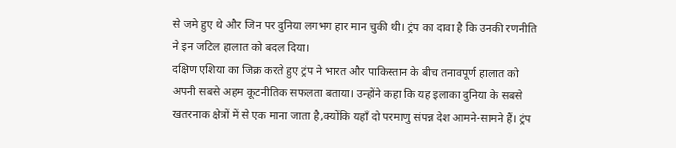से जमे हुए थे और जिन पर दुनिया लगभग हार मान चुकी थी। ट्रंप का दावा है कि उनकी रणनीति ने इन जटिल हालात को बदल दिया।
दक्षिण एशिया का जिक्र करते हुए ट्रंप ने भारत और पाकिस्तान के बीच तनावपूर्ण हालात को अपनी सबसे अहम कूटनीतिक सफलता बताया। उन्होंने कहा कि यह इलाका दुनिया के सबसे खतरनाक क्षेत्रों में से एक माना जाता है,क्योंकि यहाँ दो परमाणु संपन्न देश आमने-सामने हैं। ट्रंप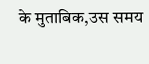के मुताबिक,उस समय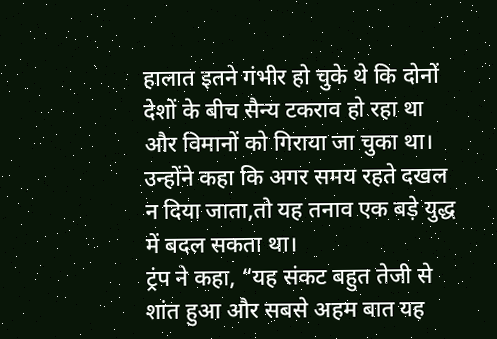हालात इतने गंभीर हो चुके थे कि दोनों देशों के बीच सैन्य टकराव हो रहा था और विमानों को गिराया जा चुका था। उन्होंने कहा कि अगर समय रहते दखल न दिया जाता,तो यह तनाव एक बड़े युद्ध में बदल सकता था।
ट्रंप ने कहा, “यह संकट बहुत तेजी से शांत हुआ और सबसे अहम बात यह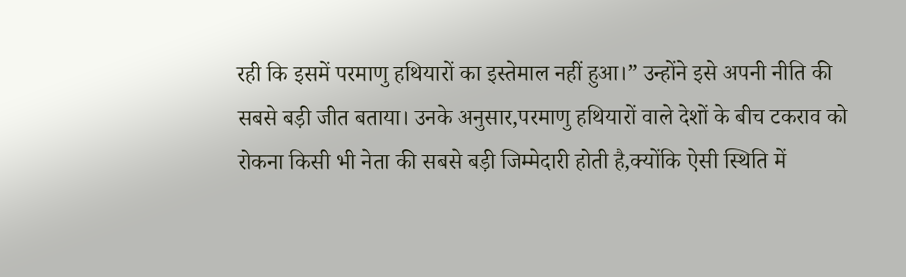रही कि इसमें परमाणु हथियारों का इस्तेमाल नहीं हुआ।” उन्होंने इसे अपनी नीति की सबसे बड़ी जीत बताया। उनके अनुसार,परमाणु हथियारों वाले देशों के बीच टकराव को रोकना किसी भी नेता की सबसे बड़ी जिम्मेदारी होती है,क्योंकि ऐसी स्थिति में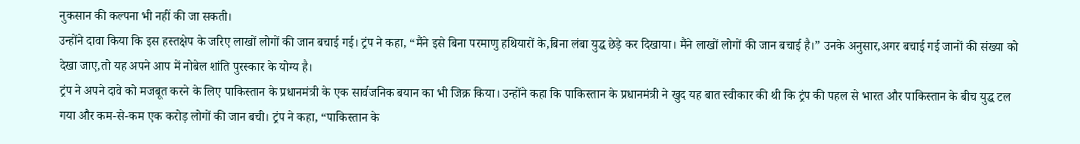नुकसान की कल्पना भी नहीं की जा सकती।
उन्होंने दावा किया कि इस हस्तक्षेप के जरिए लाखों लोगों की जान बचाई गई। ट्रंप ने कहा, “मैंने इसे बिना परमाणु हथियारों के,बिना लंबा युद्ध छेड़े कर दिखाया। मैंने लाखों लोगों की जान बचाई है।” उनके अनुसार,अगर बचाई गई जानों की संख्या को देखा जाए,तो यह अपने आप में नोबेल शांति पुरस्कार के योग्य है।
ट्रंप ने अपने दावे को मजबूत करने के लिए पाकिस्तान के प्रधानमंत्री के एक सार्वजनिक बयान का भी जिक्र किया। उन्होंने कहा कि पाकिस्तान के प्रधानमंत्री ने खुद यह बात स्वीकार की थी कि ट्रंप की पहल से भारत और पाकिस्तान के बीच युद्ध टल गया और कम-से-कम एक करोड़ लोगों की जान बची। ट्रंप ने कहा, “पाकिस्तान के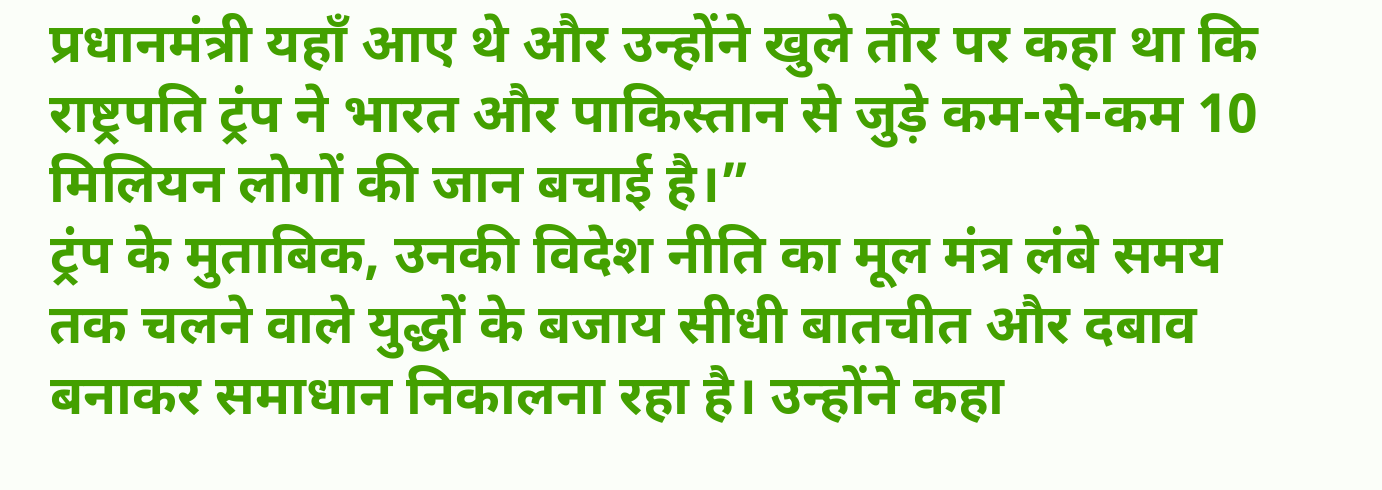प्रधानमंत्री यहाँ आए थे और उन्होंने खुले तौर पर कहा था कि राष्ट्रपति ट्रंप ने भारत और पाकिस्तान से जुड़े कम-से-कम 10 मिलियन लोगों की जान बचाई है।”
ट्रंप के मुताबिक, उनकी विदेश नीति का मूल मंत्र लंबे समय तक चलने वाले युद्धों के बजाय सीधी बातचीत और दबाव बनाकर समाधान निकालना रहा है। उन्होंने कहा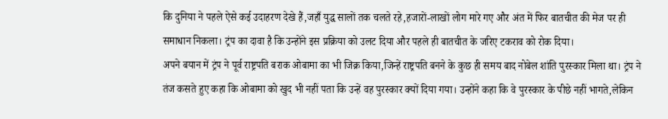कि दुनिया ने पहले ऐसे कई उदाहरण देखे हैं,जहाँ युद्ध सालों तक चलते रहे,हजारों-लाखों लोग मारे गए और अंत में फिर बातचीत की मेज पर ही समाधान निकला। ट्रंप का दावा है कि उन्होंने इस प्रक्रिया को उलट दिया और पहले ही बातचीत के जरिए टकराव को रोक दिया।
अपने बयान में ट्रंप ने पूर्व राष्ट्रपति बराक ओबामा का भी जिक्र किया,जिन्हें राष्ट्रपति बनने के कुछ ही समय बाद नोबेल शांति पुरस्कार मिला था। ट्रंप ने तंज कसते हुए कहा कि ओबामा को खुद भी नहीं पता कि उन्हें वह पुरस्कार क्यों दिया गया। उन्होंने कहा कि वे पुरस्कार के पीछे नहीं भागते,लेकिन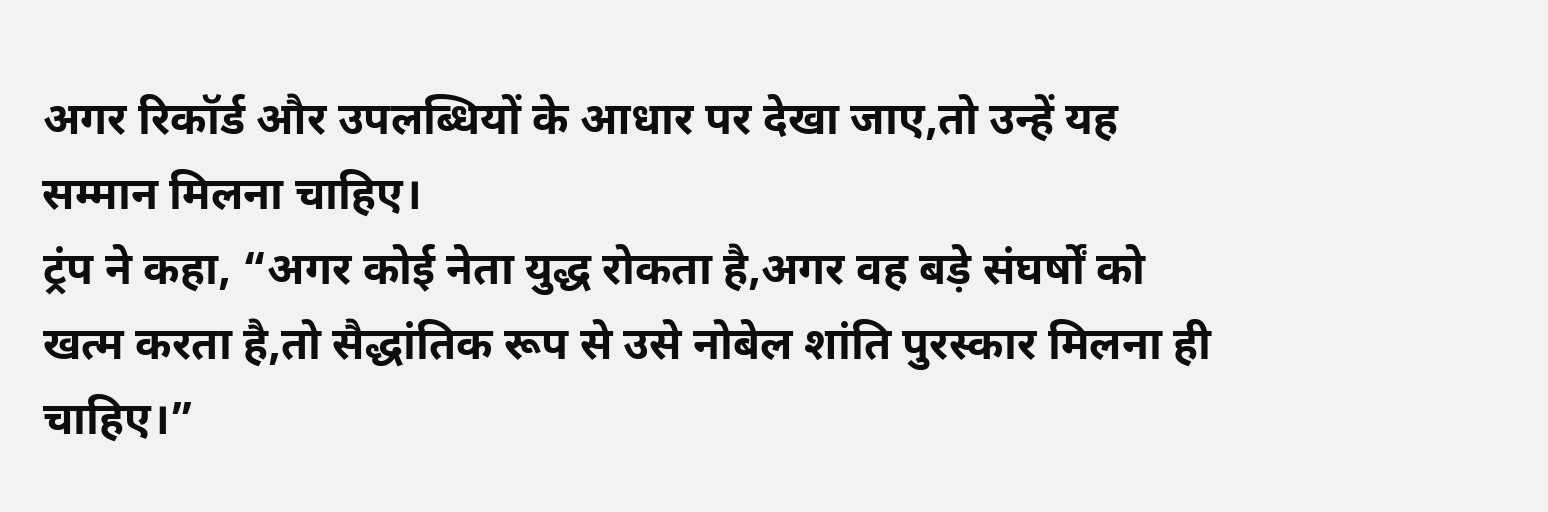अगर रिकॉर्ड और उपलब्धियों के आधार पर देखा जाए,तो उन्हें यह सम्मान मिलना चाहिए।
ट्रंप ने कहा, “अगर कोई नेता युद्ध रोकता है,अगर वह बड़े संघर्षों को खत्म करता है,तो सैद्धांतिक रूप से उसे नोबेल शांति पुरस्कार मिलना ही चाहिए।”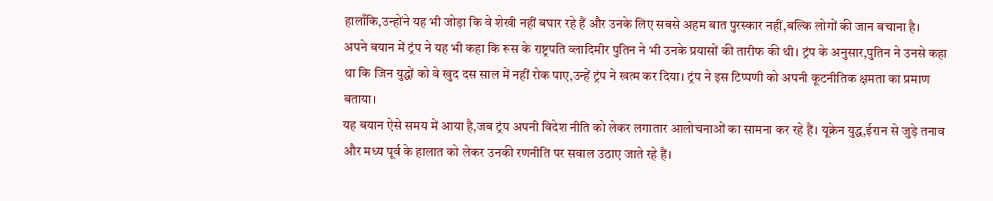हालाँकि,उन्होंने यह भी जोड़ा कि वे शेखी नहीं बघार रहे हैं और उनके लिए सबसे अहम बात पुरस्कार नहीं,बल्कि लोगों की जान बचाना है।
अपने बयान में ट्रंप ने यह भी कहा कि रूस के राष्ट्रपति व्लादिमीर पुतिन ने भी उनके प्रयासों की तारीफ की थी। ट्रंप के अनुसार,पुतिन ने उनसे कहा था कि जिन युद्धों को वे खुद दस साल में नहीं रोक पाए,उन्हें ट्रंप ने खत्म कर दिया। ट्रंप ने इस टिप्पणी को अपनी कूटनीतिक क्षमता का प्रमाण बताया।
यह बयान ऐसे समय में आया है,जब ट्रंप अपनी विदेश नीति को लेकर लगातार आलोचनाओं का सामना कर रहे हैं। यूक्रेन युद्ध,ईरान से जुड़े तनाव और मध्य पूर्व के हालात को लेकर उनकी रणनीति पर सवाल उठाए जाते रहे हैं।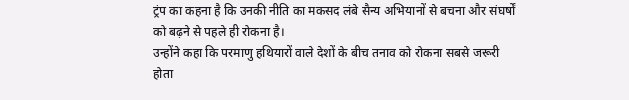ट्रंप का कहना है कि उनकी नीति का मकसद लंबे सैन्य अभियानों से बचना और संघर्षों को बढ़ने से पहले ही रोकना है।
उन्होंने कहा कि परमाणु हथियारों वाले देशों के बीच तनाव को रोकना सबसे जरूरी होता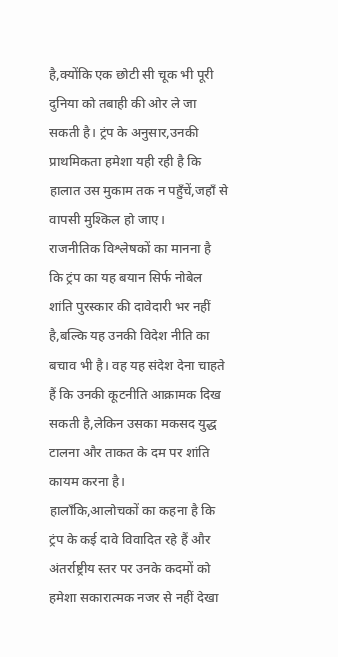है,क्योंकि एक छोटी सी चूक भी पूरी दुनिया को तबाही की ओर ले जा सकती है। ट्रंप के अनुसार,उनकी प्राथमिकता हमेशा यही रही है कि हालात उस मुकाम तक न पहुँचें,जहाँ से वापसी मुश्किल हो जाए।
राजनीतिक विश्लेषकों का मानना है कि ट्रंप का यह बयान सिर्फ नोबेल शांति पुरस्कार की दावेदारी भर नहीं है,बल्कि यह उनकी विदेश नीति का बचाव भी है। वह यह संदेश देना चाहते हैं कि उनकी कूटनीति आक्रामक दिख सकती है,लेकिन उसका मकसद युद्ध टालना और ताकत के दम पर शांति कायम करना है।
हालाँकि,आलोचकों का कहना है कि ट्रंप के कई दावे विवादित रहे हैं और अंतर्राष्ट्रीय स्तर पर उनके कदमों को हमेशा सकारात्मक नजर से नहीं देखा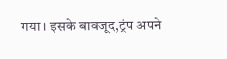गया। इसके बावजूद,ट्रंप अपने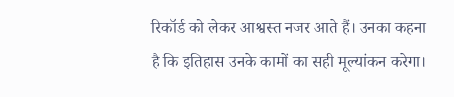रिकॉर्ड को लेकर आश्वस्त नजर आते हैं। उनका कहना है कि इतिहास उनके कामों का सही मूल्यांकन करेगा।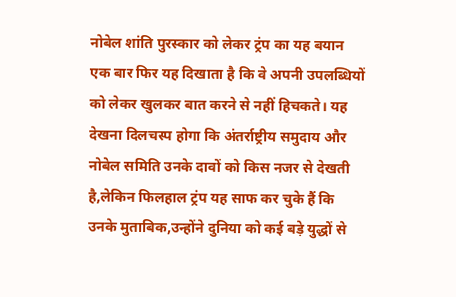नोबेल शांति पुरस्कार को लेकर ट्रंप का यह बयान एक बार फिर यह दिखाता है कि वे अपनी उपलब्धियों को लेकर खुलकर बात करने से नहीं हिचकते। यह देखना दिलचस्प होगा कि अंतर्राष्ट्रीय समुदाय और नोबेल समिति उनके दावों को किस नजर से देखती है,लेकिन फिलहाल ट्रंप यह साफ कर चुके हैं कि उनके मुताबिक,उन्होंने दुनिया को कई बड़े युद्धों से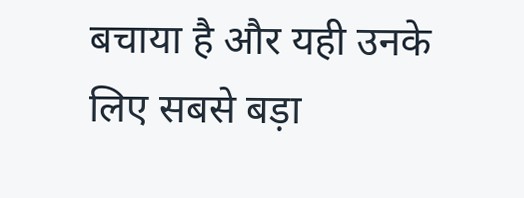बचाया है और यही उनके लिए सबसे बड़ा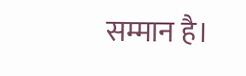सम्मान है।